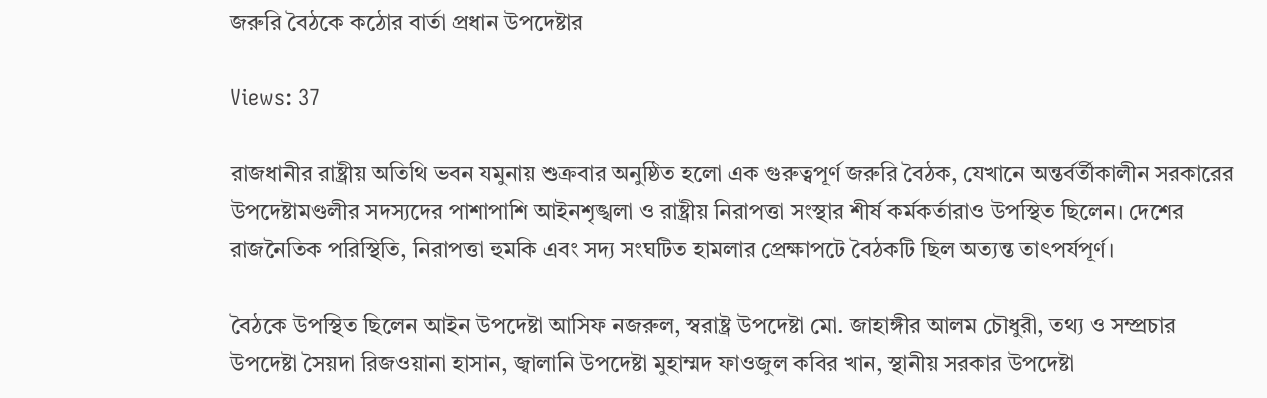জরুরি বৈঠকে কঠোর বার্তা প্রধান উপদেষ্টার

Views: 37

রাজধানীর রাষ্ট্রীয় অতিথি ভবন যমুনায় শুক্রবার অনুষ্ঠিত হলো এক গুরুত্বপূর্ণ জরুরি বৈঠক, যেখানে অন্তর্বর্তীকালীন সরকারের উপদেষ্টামণ্ডলীর সদস্যদের পাশাপাশি আইনশৃঙ্খলা ও রাষ্ট্রীয় নিরাপত্তা সংস্থার শীর্ষ কর্মকর্তারাও উপস্থিত ছিলেন। দেশের রাজনৈতিক পরিস্থিতি, নিরাপত্তা হুমকি এবং সদ্য সংঘটিত হামলার প্রেক্ষাপটে বৈঠকটি ছিল অত্যন্ত তাৎপর্যপূর্ণ।

বৈঠকে উপস্থিত ছিলেন আইন উপদেষ্টা আসিফ নজরুল, স্বরাষ্ট্র উপদেষ্টা মো. জাহাঙ্গীর আলম চৌধুরী, তথ্য ও সম্প্রচার উপদেষ্টা সৈয়দা রিজওয়ানা হাসান, জ্বালানি উপদেষ্টা মুহাম্মদ ফাওজুল কবির খান, স্থানীয় সরকার উপদেষ্টা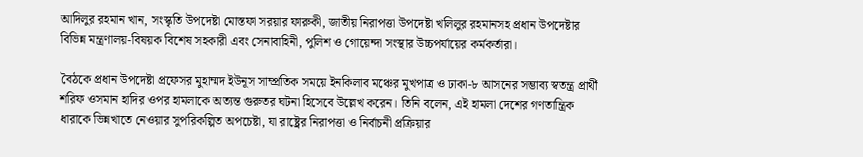আদিলুর রহমান খান, সংস্কৃতি উপদেষ্টা মোস্তফা সরয়ার ফারুকী, জাতীয় নিরাপত্তা উপদেষ্টা খলিলুর রহমানসহ প্রধান উপদেষ্টার বিভিন্ন মন্ত্রণালয়-বিষয়ক বিশেষ সহকারী এবং সেনাবাহিনী, পুলিশ ও গোয়েন্দা সংস্থার উচ্চপর্যায়ের কর্মকর্তারা।

বৈঠকে প্রধান উপদেষ্টা প্রফেসর মুহাম্মদ ইউনূস সাম্প্রতিক সময়ে ইনকিলাব মঞ্চের মুখপাত্র ও ঢাকা-৮ আসনের সম্ভাব্য স্বতন্ত্র প্রার্থী শরিফ ওসমান হাদির ওপর হামলাকে অত্যন্ত গুরুতর ঘটনা হিসেবে উল্লেখ করেন। তিনি বলেন, এই হামলা দেশের গণতান্ত্রিক ধারাকে ভিন্নখাতে নেওয়ার সুপরিকল্পিত অপচেষ্টা, যা রাষ্ট্রের নিরাপত্তা ও নির্বাচনী প্রক্রিয়ার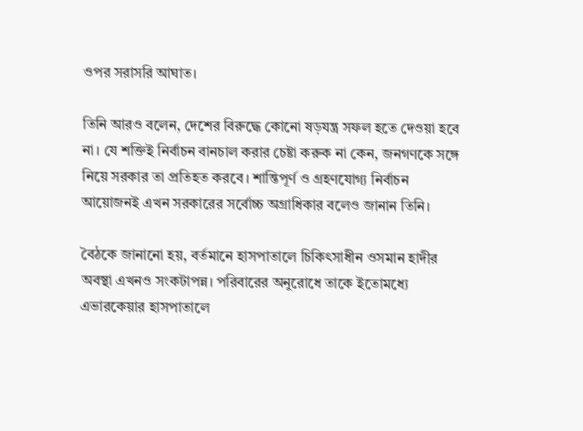ওপর সরাসরি আঘাত।

তিনি আরও বলেন, দেশের বিরুদ্ধে কোনো ষড়যন্ত্র সফল হতে দেওয়া হবে না। যে শক্তিই নির্বাচন বানচাল করার চেষ্টা করুক না কেন, জনগণকে সঙ্গে নিয়ে সরকার তা প্রতিহত করবে। শান্তিপূর্ণ ও গ্রহণযোগ্য নির্বাচন আয়োজনই এখন সরকারের সর্বোচ্চ অগ্রাধিকার বলেও জানান তিনি।

বৈঠকে জানানো হয়, বর্তমানে হাসপাতালে চিকিৎসাধীন ওসমান হাদীর অবস্থা এখনও সংকটাপন্ন। পরিবারের অনুরোধে তাকে ইতোমধ্যে এভারকেয়ার হাসপাতালে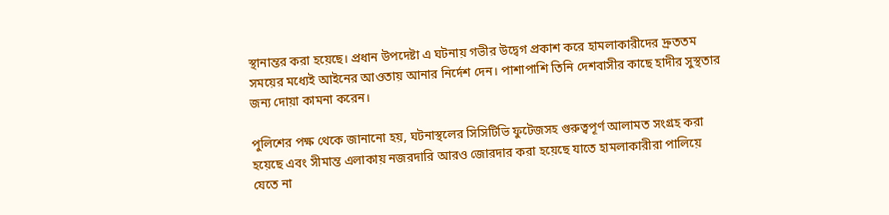স্থানান্তর করা হয়েছে। প্রধান উপদেষ্টা এ ঘটনায় গভীর উদ্বেগ প্রকাশ করে হামলাকারীদের দ্রুততম সময়ের মধ্যেই আইনের আওতায় আনার নির্দেশ দেন। পাশাপাশি তিনি দেশবাসীর কাছে হাদীর সুস্থতার জন্য দোয়া কামনা করেন।

পুলিশের পক্ষ থেকে জানানো হয়, ঘটনাস্থলের সিসিটিভি ফুটেজসহ গুরুত্বপূর্ণ আলামত সংগ্রহ করা হয়েছে এবং সীমান্ত এলাকায় নজরদারি আরও জোরদার করা হয়েছে যাতে হামলাকারীরা পালিয়ে যেতে না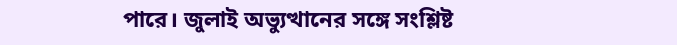পারে। জুলাই অভ্যুত্থানের সঙ্গে সংশ্লিষ্ট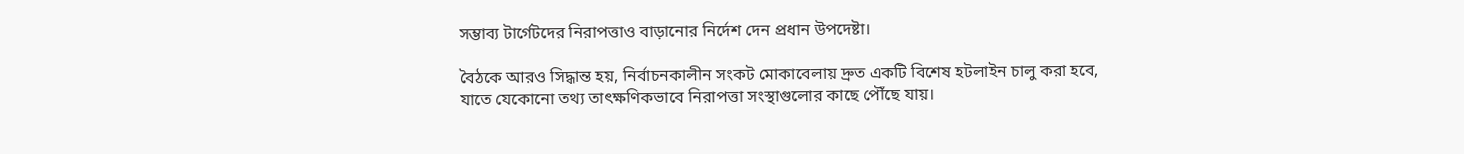সম্ভাব্য টার্গেটদের নিরাপত্তাও বাড়ানোর নির্দেশ দেন প্রধান উপদেষ্টা।

বৈঠকে আরও সিদ্ধান্ত হয়, নির্বাচনকালীন সংকট মোকাবেলায় দ্রুত একটি বিশেষ হটলাইন চালু করা হবে, যাতে যেকোনো তথ্য তাৎক্ষণিকভাবে নিরাপত্তা সংস্থাগুলোর কাছে পৌঁছে যায়।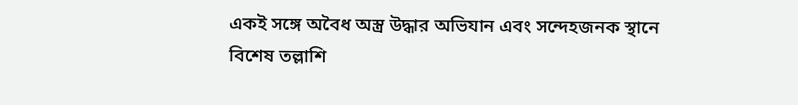একই সঙ্গে অবৈধ অস্ত্র উদ্ধার অভিযান এবং সন্দেহজনক স্থানে বিশেষ তল্লাশি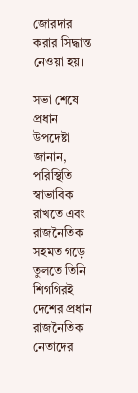জোরদার করার সিদ্ধান্ত নেওয়া হয়।

সভা শেষে প্রধান উপদেষ্টা জানান, পরিস্থিতি স্বাভাবিক রাখতে এবং রাজনৈতিক সহমত গড়ে তুলতে তিনি শিগগিরই দেশের প্রধান রাজনৈতিক নেতাদের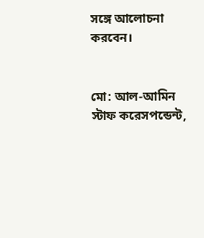সঙ্গে আলোচনা করবেন।


মো: আল-আমিন
স্টাফ করেসপন্ডেন্ট,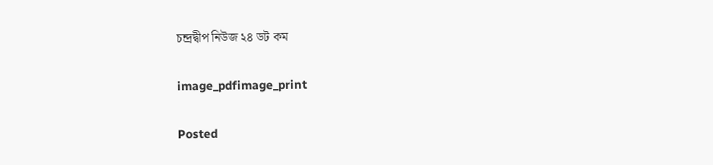চন্দ্রদ্বীপ নিউজ ২৪ ডট কম

image_pdfimage_print

Posted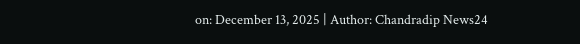on: December 13, 2025 | Author: Chandradip News24